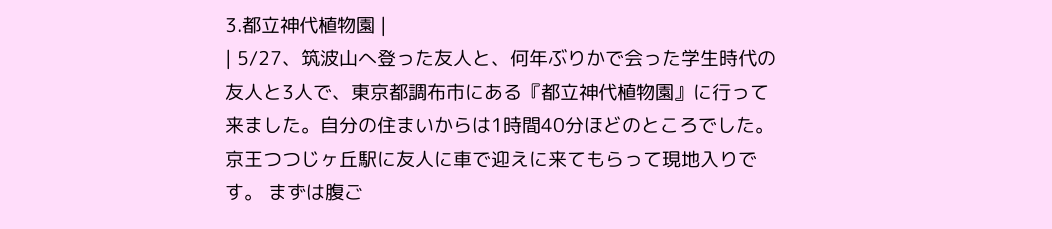3.都立神代植物園 |
| 5/27、筑波山へ登った友人と、何年ぶりかで会った学生時代の友人と3人で、東京都調布市にある『都立神代植物園』に行って来ました。自分の住まいからは1時間40分ほどのところでした。京王つつじヶ丘駅に友人に車で迎えに来てもらって現地入りです。 まずは腹ご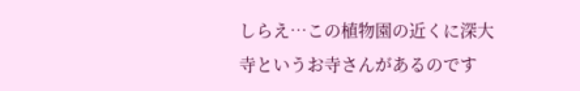しらえ…この植物園の近くに深大寺というお寺さんがあるのです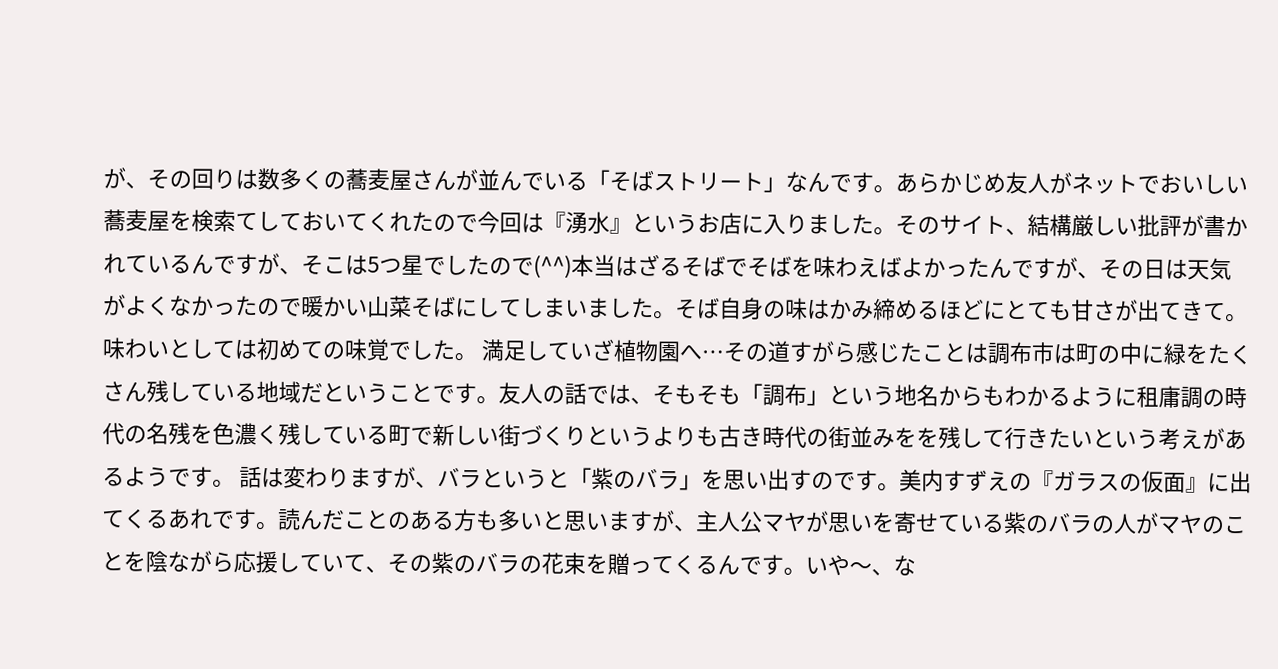が、その回りは数多くの蕎麦屋さんが並んでいる「そばストリート」なんです。あらかじめ友人がネットでおいしい蕎麦屋を検索てしておいてくれたので今回は『湧水』というお店に入りました。そのサイト、結構厳しい批評が書かれているんですが、そこは5つ星でしたので(^^)本当はざるそばでそばを味わえばよかったんですが、その日は天気がよくなかったので暖かい山菜そばにしてしまいました。そば自身の味はかみ締めるほどにとても甘さが出てきて。味わいとしては初めての味覚でした。 満足していざ植物園へ…その道すがら感じたことは調布市は町の中に緑をたくさん残している地域だということです。友人の話では、そもそも「調布」という地名からもわかるように租庸調の時代の名残を色濃く残している町で新しい街づくりというよりも古き時代の街並みをを残して行きたいという考えがあるようです。 話は変わりますが、バラというと「紫のバラ」を思い出すのです。美内すずえの『ガラスの仮面』に出てくるあれです。読んだことのある方も多いと思いますが、主人公マヤが思いを寄せている紫のバラの人がマヤのことを陰ながら応援していて、その紫のバラの花束を贈ってくるんです。いや〜、な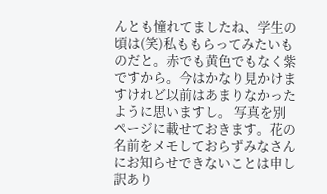んとも憧れてましたね、学生の頃は(笑)私ももらってみたいものだと。赤でも黄色でもなく紫ですから。今はかなり見かけますけれど以前はあまりなかったように思いますし。 写真を別ページに載せておきます。花の名前をメモしておらずみなさんにお知らせできないことは申し訳あり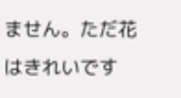ません。ただ花はきれいです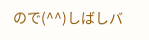ので(^^)しばしバ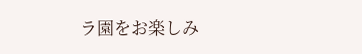ラ園をお楽しみ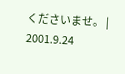くださいませ。 |
2001.9.24